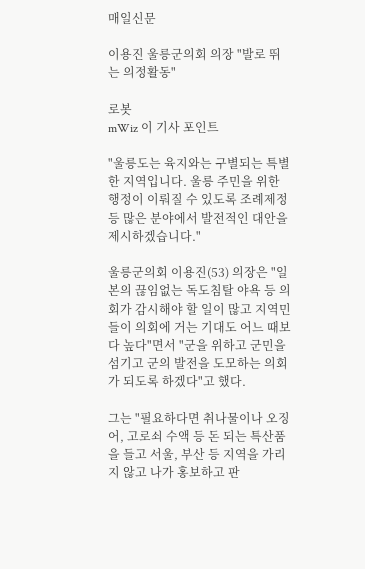매일신문

이용진 울릉군의회 의장 "발로 뛰는 의정활동"

로봇
mWiz 이 기사 포인트

"울릉도는 육지와는 구별되는 특별한 지역입니다. 울릉 주민을 위한 행정이 이뤄질 수 있도록 조례제정 등 많은 분야에서 발전적인 대안을 제시하겠습니다."

울릉군의회 이용진(53) 의장은 "일본의 끊임없는 독도침탈 야욕 등 의회가 감시해야 할 일이 많고 지역민들이 의회에 거는 기대도 어느 때보다 높다"면서 "군을 위하고 군민을 섬기고 군의 발전을 도모하는 의회가 되도록 하겠다"고 했다.

그는 "필요하다면 취나물이나 오징어, 고로쇠 수액 등 돈 되는 특산품을 들고 서울, 부산 등 지역을 가리지 않고 나가 홍보하고 판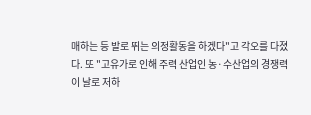매하는 등 발로 뛰는 의정활동을 하겠다"고 각오를 다졌다. 또 "고유가로 인해 주력 산업인 농·수산업의 경쟁력이 날로 저하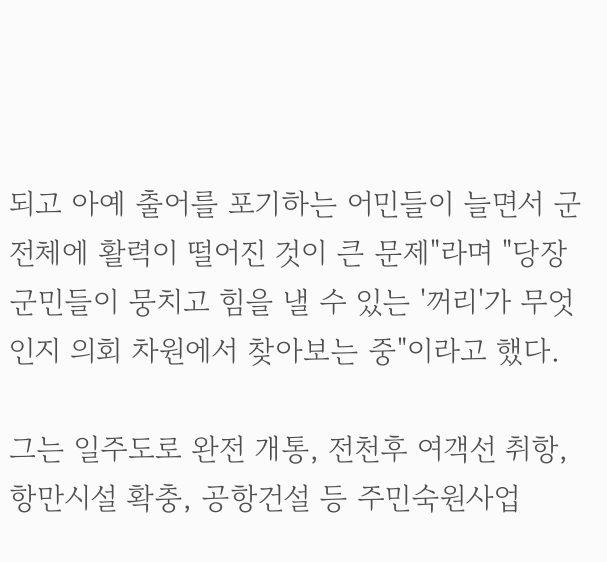되고 아예 출어를 포기하는 어민들이 늘면서 군 전체에 활력이 떨어진 것이 큰 문제"라며 "당장 군민들이 뭉치고 힘을 낼 수 있는 '꺼리'가 무엇인지 의회 차원에서 찾아보는 중"이라고 했다.

그는 일주도로 완전 개통, 전천후 여객선 취항, 항만시설 확충, 공항건설 등 주민숙원사업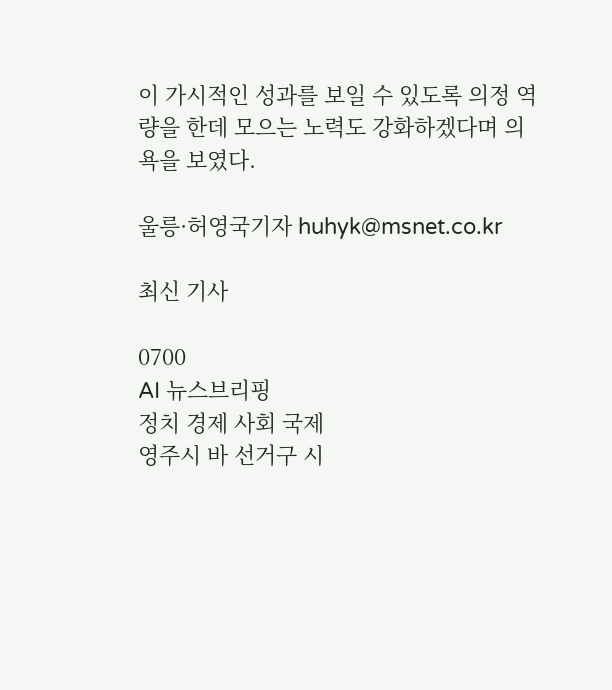이 가시적인 성과를 보일 수 있도록 의정 역량을 한데 모으는 노력도 강화하겠다며 의욕을 보였다.

울릉·허영국기자 huhyk@msnet.co.kr

최신 기사

0700
AI 뉴스브리핑
정치 경제 사회 국제
영주시 바 선거구 시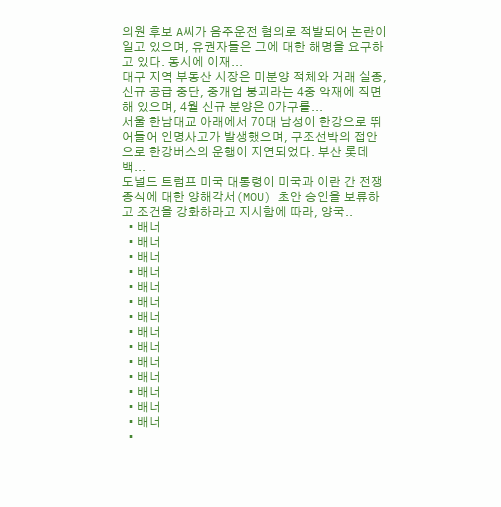의원 후보 A씨가 음주운전 혐의로 적발되어 논란이 일고 있으며, 유권자들은 그에 대한 해명을 요구하고 있다. 동시에 이재...
대구 지역 부동산 시장은 미분양 적체와 거래 실종, 신규 공급 중단, 중개업 붕괴라는 4중 악재에 직면해 있으며, 4월 신규 분양은 0가구를...
서울 한남대교 아래에서 70대 남성이 한강으로 뛰어들어 인명사고가 발생했으며, 구조선박의 접안으로 한강버스의 운행이 지연되었다. 부산 롯데백...
도널드 트럼프 미국 대통령이 미국과 이란 간 전쟁 종식에 대한 양해각서(MOU) 초안 승인을 보류하고 조건을 강화하라고 지시함에 따라, 양국..
  • 배너
  • 배너
  • 배너
  • 배너
  • 배너
  • 배너
  • 배너
  • 배너
  • 배너
  • 배너
  • 배너
  • 배너
  • 배너
  • 배너
  •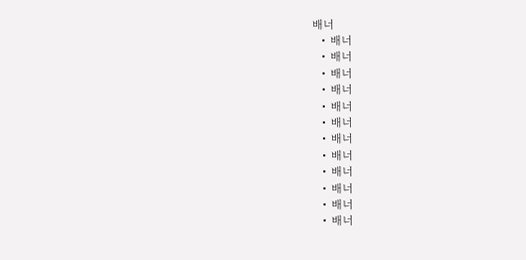배너
  • 배너
  • 배너
  • 배너
  • 배너
  • 배너
  • 배너
  • 배너
  • 배너
  • 배너
  • 배너
  • 배너
  • 배너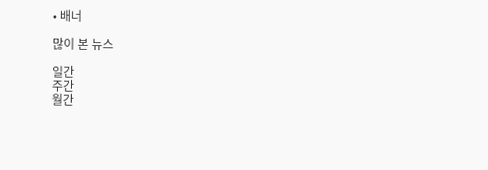• 배너

많이 본 뉴스

일간
주간
월간